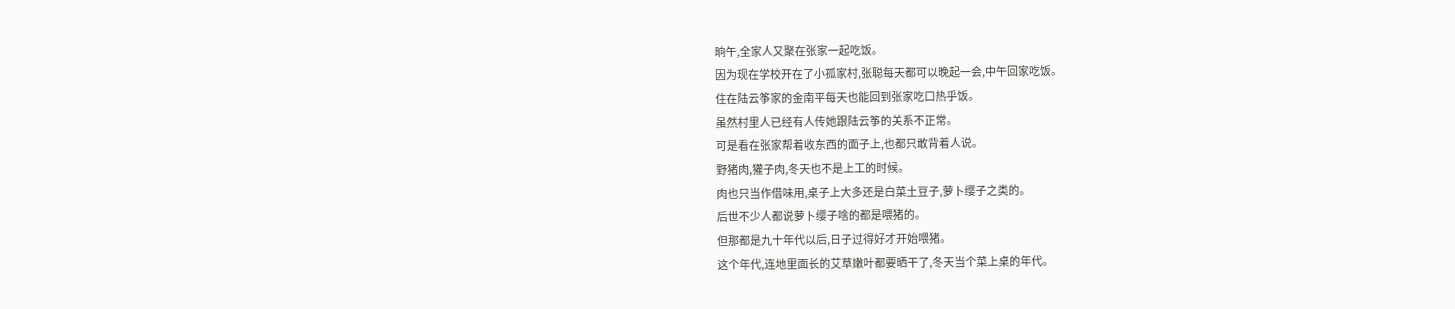晌午,全家人又聚在张家一起吃饭。
因为现在学校开在了小孤家村,张聪每天都可以晚起一会,中午回家吃饭。
住在陆云筝家的金南平每天也能回到张家吃口热乎饭。
虽然村里人已经有人传她跟陆云筝的关系不正常。
可是看在张家帮着收东西的面子上,也都只敢背着人说。
野猪肉,獾子肉,冬天也不是上工的时候。
肉也只当作借味用,桌子上大多还是白菜土豆子,萝卜缨子之类的。
后世不少人都说萝卜缨子啥的都是喂猪的。
但那都是九十年代以后,日子过得好才开始喂猪。
这个年代,连地里面长的艾草嫩叶都要晒干了,冬天当个菜上桌的年代。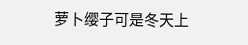萝卜缨子可是冬天上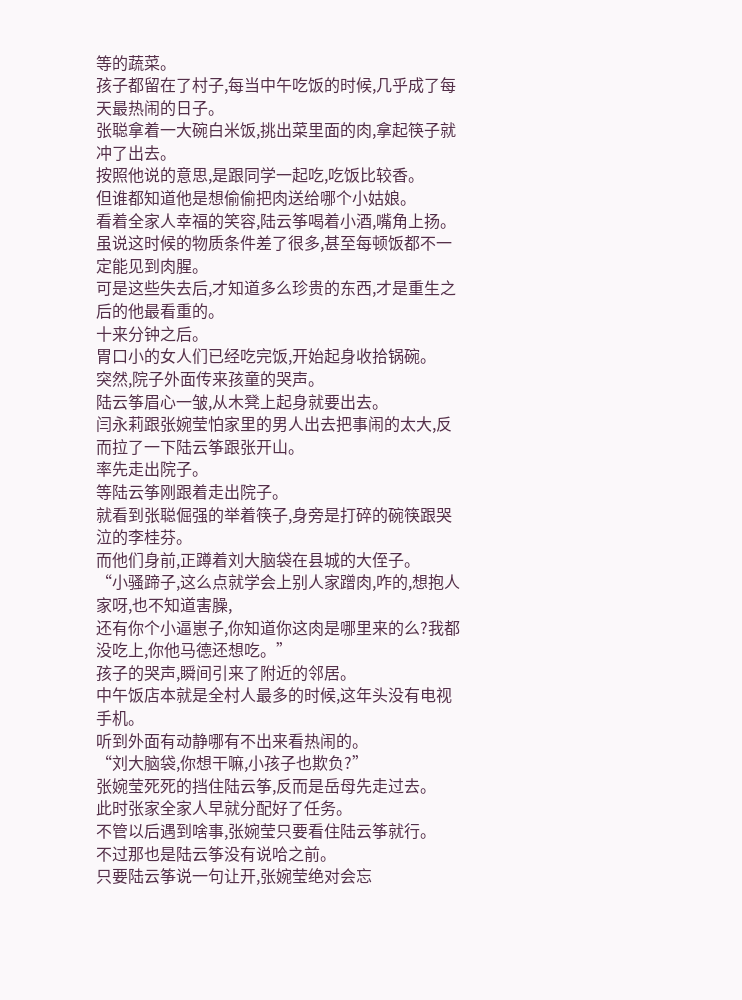等的蔬菜。
孩子都留在了村子,每当中午吃饭的时候,几乎成了每天最热闹的日子。
张聪拿着一大碗白米饭,挑出菜里面的肉,拿起筷子就冲了出去。
按照他说的意思,是跟同学一起吃,吃饭比较香。
但谁都知道他是想偷偷把肉送给哪个小姑娘。
看着全家人幸福的笑容,陆云筝喝着小酒,嘴角上扬。
虽说这时候的物质条件差了很多,甚至每顿饭都不一定能见到肉腥。
可是这些失去后,才知道多么珍贵的东西,才是重生之后的他最看重的。
十来分钟之后。
胃口小的女人们已经吃完饭,开始起身收拾锅碗。
突然,院子外面传来孩童的哭声。
陆云筝眉心一皱,从木凳上起身就要出去。
闫永莉跟张婉莹怕家里的男人出去把事闹的太大,反而拉了一下陆云筝跟张开山。
率先走出院子。
等陆云筝刚跟着走出院子。
就看到张聪倔强的举着筷子,身旁是打碎的碗筷跟哭泣的李桂芬。
而他们身前,正蹲着刘大脑袋在县城的大侄子。
“小骚蹄子,这么点就学会上别人家蹭肉,咋的,想抱人家呀,也不知道害臊,
还有你个小逼崽子,你知道你这肉是哪里来的么?我都没吃上,你他马德还想吃。”
孩子的哭声,瞬间引来了附近的邻居。
中午饭店本就是全村人最多的时候,这年头没有电视手机。
听到外面有动静哪有不出来看热闹的。
“刘大脑袋,你想干嘛,小孩子也欺负?”
张婉莹死死的挡住陆云筝,反而是岳母先走过去。
此时张家全家人早就分配好了任务。
不管以后遇到啥事,张婉莹只要看住陆云筝就行。
不过那也是陆云筝没有说哈之前。
只要陆云筝说一句让开,张婉莹绝对会忘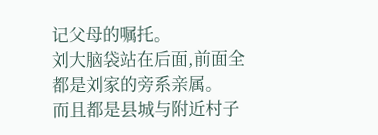记父母的嘱托。
刘大脑袋站在后面,前面全都是刘家的旁系亲属。
而且都是县城与附近村子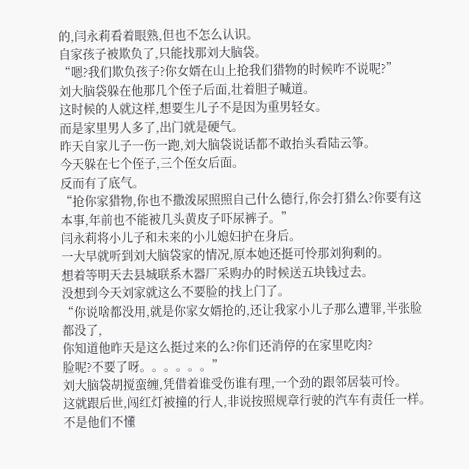的,闫永莉看着眼熟,但也不怎么认识。
自家孩子被欺负了,只能找那刘大脑袋。
“嗯?我们欺负孩子?你女婿在山上抢我们猎物的时候咋不说呢?”
刘大脑袋躲在他那几个侄子后面,壮着胆子喊道。
这时候的人就这样,想要生儿子不是因为重男轻女。
而是家里男人多了,出门就是硬气。
昨天自家儿子一伤一跑,刘大脑袋说话都不敢抬头看陆云筝。
今天躲在七个侄子,三个侄女后面。
反而有了底气。
“抢你家猎物,你也不撒泼尿照照自己什么德行,你会打猎么?你要有这本事,年前也不能被几头黄皮子吓尿裤子。”
闫永莉将小儿子和未来的小儿媳妇护在身后。
一大早就听到刘大脑袋家的情况,原本她还挺可怜那刘狗剩的。
想着等明天去县城联系木器厂采购办的时候送五块钱过去。
没想到今天刘家就这么不要脸的找上门了。
“你说啥都没用,就是你家女婿抢的,还让我家小儿子那么遭罪,半张脸都没了,
你知道他昨天是这么挺过来的么?你们还消停的在家里吃肉?
脸呢?不要了呀。。。。。。”
刘大脑袋胡搅蛮缠,凭借着谁受伤谁有理,一个劲的跟邻居装可怜。
这就跟后世,闯红灯被撞的行人,非说按照规章行驶的汽车有责任一样。
不是他们不懂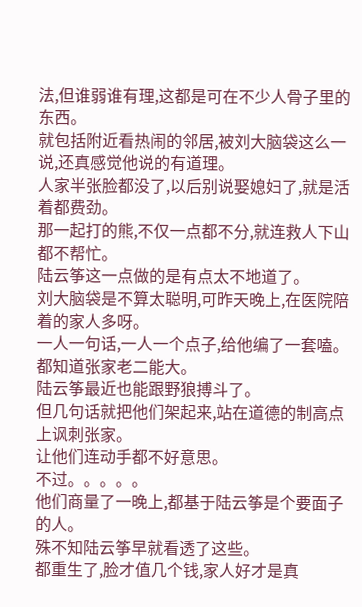法,但谁弱谁有理,这都是可在不少人骨子里的东西。
就包括附近看热闹的邻居,被刘大脑袋这么一说,还真感觉他说的有道理。
人家半张脸都没了,以后别说娶媳妇了,就是活着都费劲。
那一起打的熊,不仅一点都不分,就连救人下山都不帮忙。
陆云筝这一点做的是有点太不地道了。
刘大脑袋是不算太聪明,可昨天晚上,在医院陪着的家人多呀。
一人一句话,一人一个点子,给他编了一套嗑。
都知道张家老二能大。
陆云筝最近也能跟野狼搏斗了。
但几句话就把他们架起来,站在道德的制高点上讽刺张家。
让他们连动手都不好意思。
不过。。。。。
他们商量了一晚上,都基于陆云筝是个要面子的人。
殊不知陆云筝早就看透了这些。
都重生了,脸才值几个钱,家人好才是真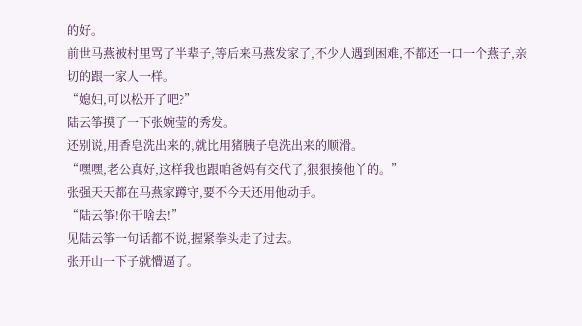的好。
前世马燕被村里骂了半辈子,等后来马燕发家了,不少人遇到困难,不都还一口一个燕子,亲切的跟一家人一样。
“媳妇,可以松开了吧?”
陆云筝摸了一下张婉莹的秀发。
还别说,用香皂洗出来的,就比用猪胰子皂洗出来的顺滑。
“嘿嘿,老公真好,这样我也跟咱爸妈有交代了,狠狠揍他丫的。”
张强天天都在马燕家蹲守,要不今天还用他动手。
“陆云筝!你干啥去!”
见陆云筝一句话都不说,握紧拳头走了过去。
张开山一下子就懵逼了。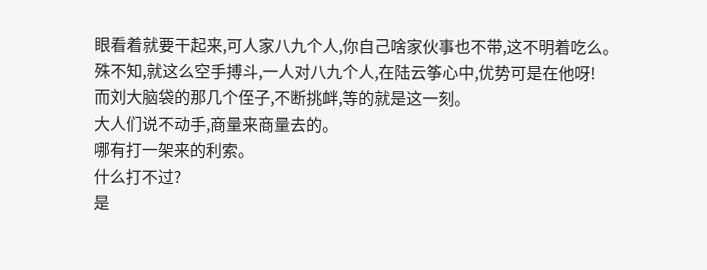眼看着就要干起来,可人家八九个人,你自己啥家伙事也不带,这不明着吃么。
殊不知,就这么空手搏斗,一人对八九个人,在陆云筝心中,优势可是在他呀!
而刘大脑袋的那几个侄子,不断挑衅,等的就是这一刻。
大人们说不动手,商量来商量去的。
哪有打一架来的利索。
什么打不过?
是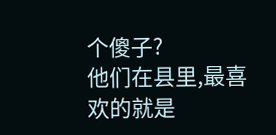个傻子?
他们在县里,最喜欢的就是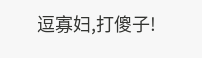逗寡妇,打傻子!